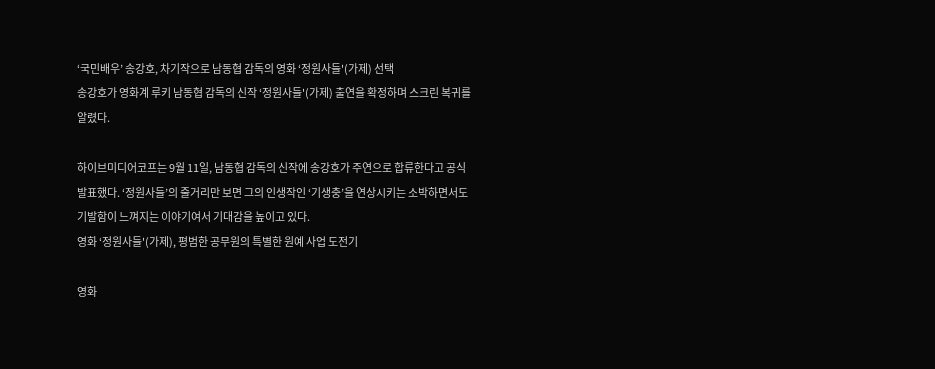‘국민배우’ 송강호, 차기작으로 남동협 감독의 영화 ‘정원사들'(가제) 선택
송강호가 영화계 루키 남동협 감독의 신작 ‘정원사들'(가제) 출연을 확정하며 스크린 복귀를 알렸다.

하이브미디어코프는 9월 11일, 남동협 감독의 신작에 송강호가 주연으로 합류한다고 공식 발표했다. ‘정원사들’의 줄거리만 보면 그의 인생작인 ‘기생충’을 연상시키는 소박하면서도 기발함이 느껴지는 이야기여서 기대감을 높이고 있다.
영화 ‘정원사들'(가제), 평범한 공무원의 특별한 원예 사업 도전기

영화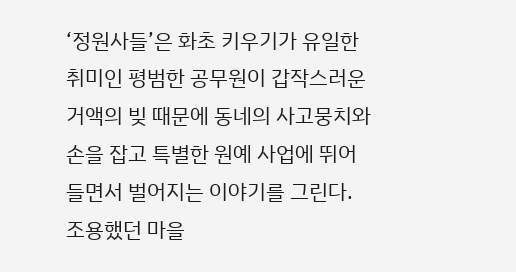‘정원사들’은 화초 키우기가 유일한 취미인 평범한 공무원이 갑작스러운 거액의 빚 때문에 동네의 사고뭉치와 손을 잡고 특별한 원예 사업에 뛰어들면서 벌어지는 이야기를 그린다. 조용했던 마을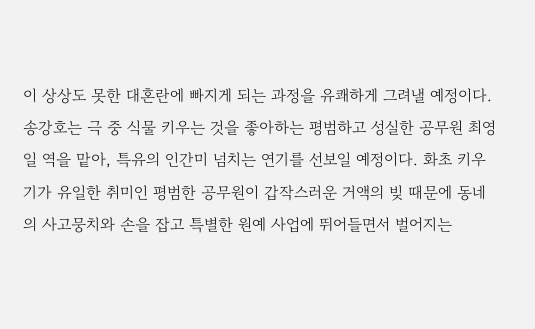이 상상도 못한 대혼란에 빠지게 되는 과정을 유쾌하게 그려낼 예정이다.
송강호는 극 중 식물 키우는 것을 좋아하는 평범하고 성실한 공무원 최영일 역을 맡아, 특유의 인간미 넘치는 연기를 선보일 예정이다. 화초 키우기가 유일한 취미인 평범한 공무원이 갑작스러운 거액의 빚 때문에 동네의 사고뭉치와 손을 잡고 특별한 원예 사업에 뛰어들면서 벌어지는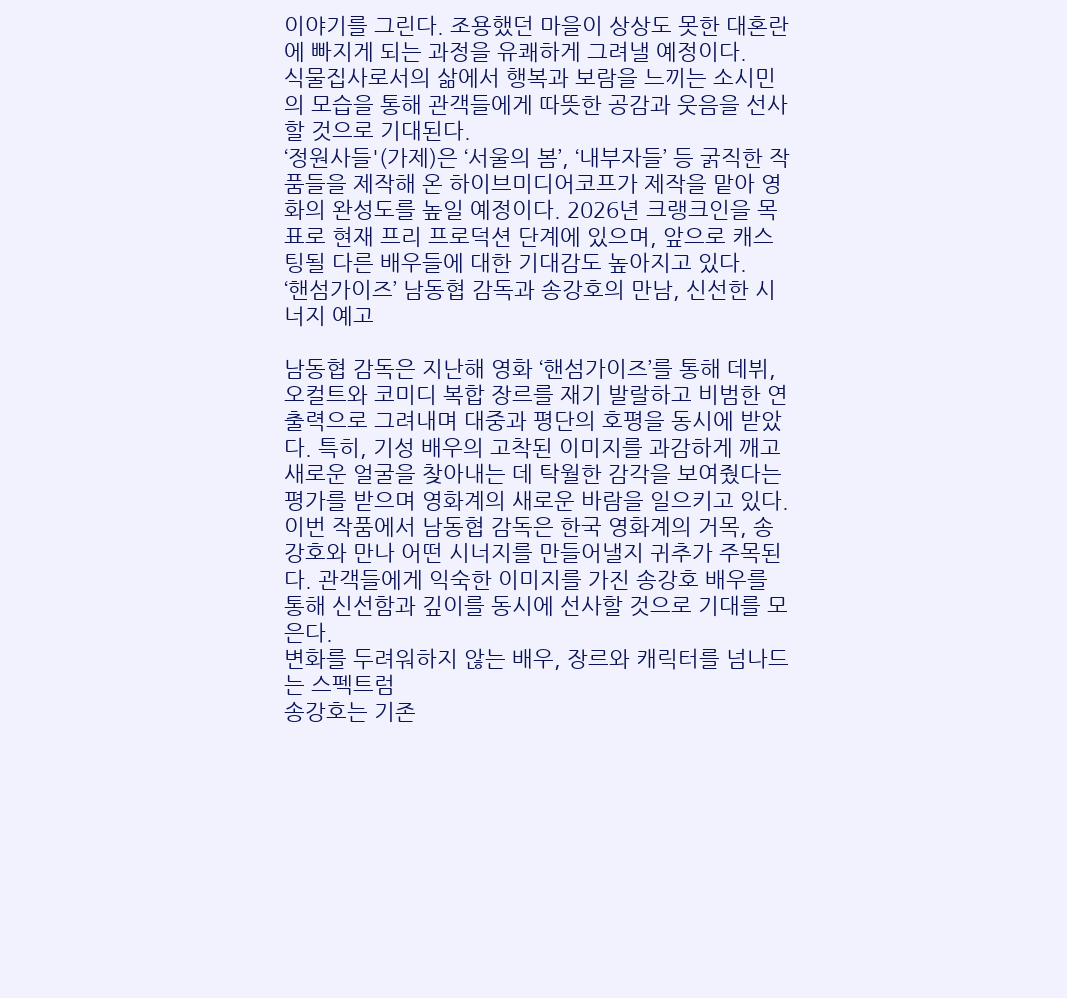이야기를 그린다. 조용했던 마을이 상상도 못한 대혼란에 빠지게 되는 과정을 유쾌하게 그려낼 예정이다.
식물집사로서의 삶에서 행복과 보람을 느끼는 소시민의 모습을 통해 관객들에게 따뜻한 공감과 웃음을 선사할 것으로 기대된다.
‘정원사들'(가제)은 ‘서울의 봄’, ‘내부자들’ 등 굵직한 작품들을 제작해 온 하이브미디어코프가 제작을 맡아 영화의 완성도를 높일 예정이다. 2026년 크랭크인을 목표로 현재 프리 프로덕션 단계에 있으며, 앞으로 캐스팅될 다른 배우들에 대한 기대감도 높아지고 있다.
‘핸섬가이즈’ 남동협 감독과 송강호의 만남, 신선한 시너지 예고

남동협 감독은 지난해 영화 ‘핸섬가이즈’를 통해 데뷔, 오컬트와 코미디 복합 장르를 재기 발랄하고 비범한 연출력으로 그려내며 대중과 평단의 호평을 동시에 받았다. 특히, 기성 배우의 고착된 이미지를 과감하게 깨고 새로운 얼굴을 찾아내는 데 탁월한 감각을 보여줬다는 평가를 받으며 영화계의 새로운 바람을 일으키고 있다.
이번 작품에서 남동협 감독은 한국 영화계의 거목, 송강호와 만나 어떤 시너지를 만들어낼지 귀추가 주목된다. 관객들에게 익숙한 이미지를 가진 송강호 배우를 통해 신선함과 깊이를 동시에 선사할 것으로 기대를 모은다.
변화를 두려워하지 않는 배우, 장르와 캐릭터를 넘나드는 스펙트럼
송강호는 기존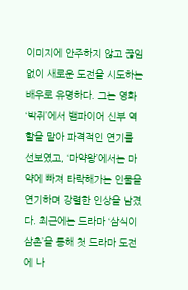이미지에 안주하지 않고 끊임없이 새로운 도전을 시도하는 배우로 유명하다. 그는 영화 ‘박쥐’에서 뱀파이어 신부 역할을 맡아 파격적인 연기를 선보였고, ‘마약왕’에서는 마약에 빠져 타락해가는 인물을 연기하며 강렬한 인상을 남겼다. 최근에는 드라마 ‘삼식이 삼촌’을 통해 첫 드라마 도전에 나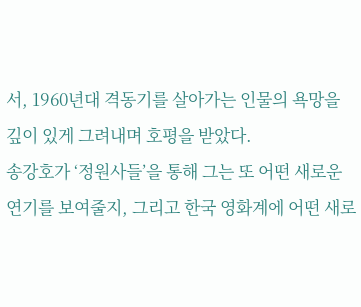서, 1960년대 격동기를 살아가는 인물의 욕망을 깊이 있게 그려내며 호평을 받았다.
송강호가 ‘정원사들’을 통해 그는 또 어떤 새로운 연기를 보여줄지, 그리고 한국 영화계에 어떤 새로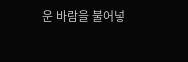운 바람을 불어넣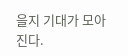을지 기대가 모아진다.